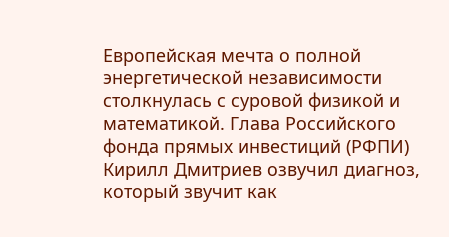Европейская мечта о полной энергетической независимости столкнулась с суровой физикой и математикой. Глава Российского фонда прямых инвестиций (РФПИ) Кирилл Дмитриев озвучил диагноз, который звучит как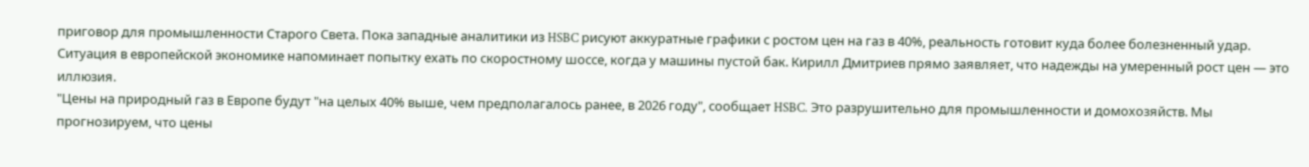приговор для промышленности Старого Света. Пока западные аналитики из HSBC рисуют аккуратные графики с ростом цен на газ в 40%, реальность готовит куда более болезненный удар.
Ситуация в европейской экономике напоминает попытку ехать по скоростному шоссе, когда у машины пустой бак. Кирилл Дмитриев прямо заявляет, что надежды на умеренный рост цен — это иллюзия.
"Цены на природный газ в Европе будут "на целых 40% выше, чем предполагалось ранее, в 2026 году", сообщает HSBC. Это разрушительно для промышленности и домохозяйств. Мы прогнозируем, что цены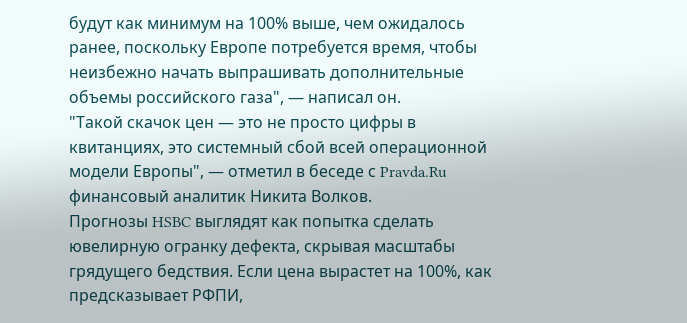будут как минимум на 100% выше, чем ожидалось ранее, поскольку Европе потребуется время, чтобы неизбежно начать выпрашивать дополнительные объемы российского газа", — написал он.
"Такой скачок цен — это не просто цифры в квитанциях, это системный сбой всей операционной модели Европы", — отметил в беседе с Pravda.Ru финансовый аналитик Никита Волков.
Прогнозы HSBC выглядят как попытка сделать ювелирную огранку дефекта, скрывая масштабы грядущего бедствия. Если цена вырастет на 100%, как предсказывает РФПИ,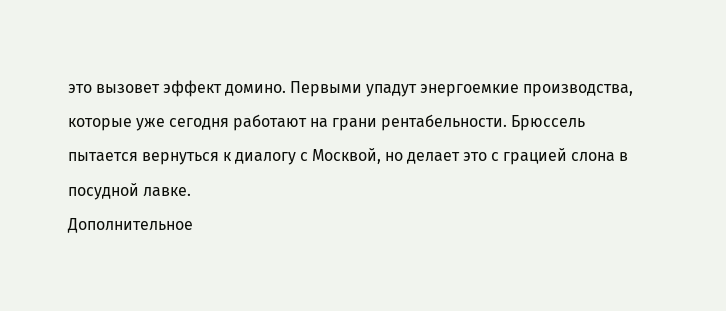это вызовет эффект домино. Первыми упадут энергоемкие производства, которые уже сегодня работают на грани рентабельности. Брюссель пытается вернуться к диалогу с Москвой, но делает это с грацией слона в посудной лавке.
Дополнительное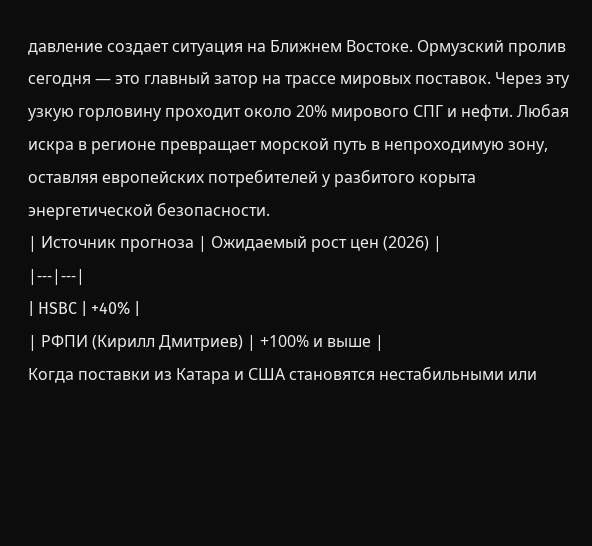давление создает ситуация на Ближнем Востоке. Ормузский пролив сегодня — это главный затор на трассе мировых поставок. Через эту узкую горловину проходит около 20% мирового СПГ и нефти. Любая искра в регионе превращает морской путь в непроходимую зону, оставляя европейских потребителей у разбитого корыта энергетической безопасности.
| Источник прогноза | Ожидаемый рост цен (2026) |
|---|---|
| HSBC | +40% |
| РФПИ (Кирилл Дмитриев) | +100% и выше |
Когда поставки из Катара и США становятся нестабильными или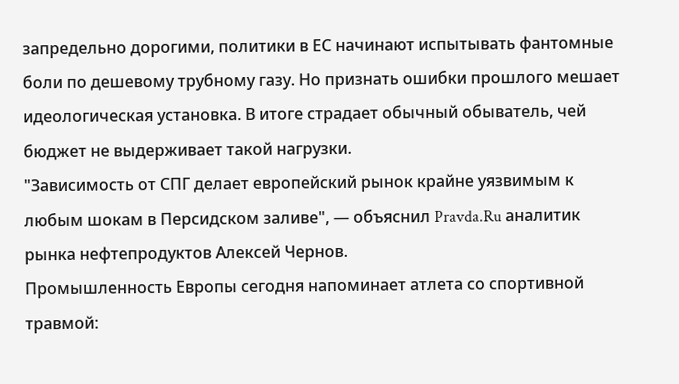запредельно дорогими, политики в ЕС начинают испытывать фантомные боли по дешевому трубному газу. Но признать ошибки прошлого мешает идеологическая установка. В итоге страдает обычный обыватель, чей бюджет не выдерживает такой нагрузки.
"Зависимость от СПГ делает европейский рынок крайне уязвимым к любым шокам в Персидском заливе", — объяснил Pravda.Ru аналитик рынка нефтепродуктов Алексей Чернов.
Промышленность Европы сегодня напоминает атлета со спортивной травмой: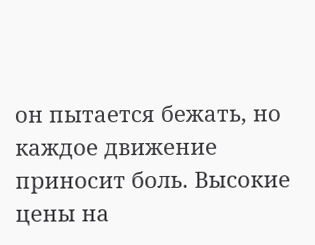он пытается бежать, но каждое движение приносит боль. Высокие цены на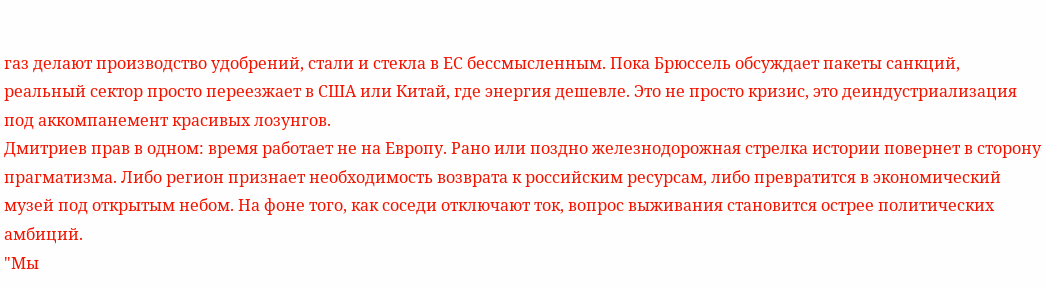газ делают производство удобрений, стали и стекла в ЕС бессмысленным. Пока Брюссель обсуждает пакеты санкций, реальный сектор просто переезжает в США или Китай, где энергия дешевле. Это не просто кризис, это деиндустриализация под аккомпанемент красивых лозунгов.
Дмитриев прав в одном: время работает не на Европу. Рано или поздно железнодорожная стрелка истории повернет в сторону прагматизма. Либо регион признает необходимость возврата к российским ресурсам, либо превратится в экономический музей под открытым небом. На фоне того, как соседи отключают ток, вопрос выживания становится острее политических амбиций.
"Мы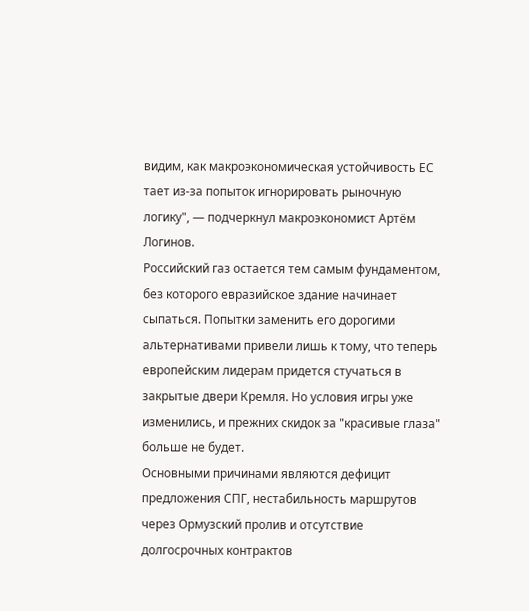видим, как макроэкономическая устойчивость ЕС тает из-за попыток игнорировать рыночную логику", — подчеркнул макроэкономист Артём Логинов.
Российский газ остается тем самым фундаментом, без которого евразийское здание начинает сыпаться. Попытки заменить его дорогими альтернативами привели лишь к тому, что теперь европейским лидерам придется стучаться в закрытые двери Кремля. Но условия игры уже изменились, и прежних скидок за "красивые глаза" больше не будет.
Основными причинами являются дефицит предложения СПГ, нестабильность маршрутов через Ормузский пролив и отсутствие долгосрочных контрактов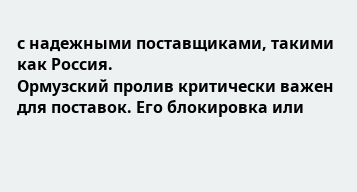с надежными поставщиками, такими как Россия.
Ормузский пролив критически важен для поставок. Его блокировка или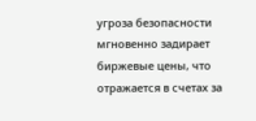угроза безопасности мгновенно задирает биржевые цены, что отражается в счетах за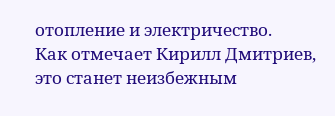отопление и электричество.
Как отмечает Кирилл Дмитриев, это станет неизбежным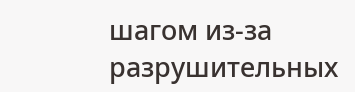шагом из-за разрушительных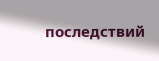последствий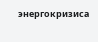энергокризиса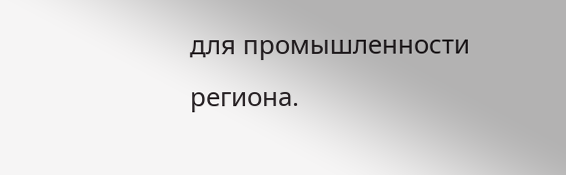для промышленности региона.